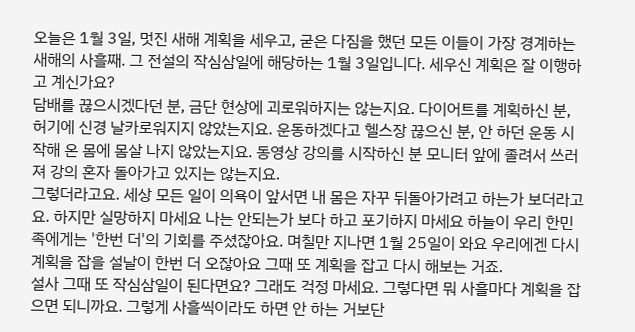오늘은 1월 3일, 멋진 새해 계획을 세우고, 굳은 다짐을 했던 모든 이들이 가장 경계하는 새해의 사흘째. 그 전설의 작심삼일에 해당하는 1월 3일입니다. 세우신 계획은 잘 이행하고 계신가요?
담배를 끊으시겠다던 분, 금단 현상에 괴로워하지는 않는지요. 다이어트를 계획하신 분, 허기에 신경 날카로워지지 않았는지요. 운동하겠다고 헬스장 끊으신 분, 안 하던 운동 시작해 온 몸에 몸살 나지 않았는지요. 동영상 강의를 시작하신 분 모니터 앞에 졸려서 쓰러져 강의 혼자 돌아가고 있지는 않는지요.
그렇더라고요. 세상 모든 일이 의욕이 앞서면 내 몸은 자꾸 뒤돌아가려고 하는가 보더라고요. 하지만 실망하지 마세요 나는 안되는가 보다 하고 포기하지 마세요 하늘이 우리 한민족에게는 '한번 더'의 기회를 주셨잖아요. 며칠만 지나면 1월 25일이 와요 우리에겐 다시 계획을 잡을 설날이 한번 더 오잖아요 그때 또 계획을 잡고 다시 해보는 거죠.
설사 그때 또 작심삼일이 된다면요? 그래도 걱정 마세요. 그렇다면 뭐 사흘마다 계획을 잡으면 되니까요. 그렇게 사흘씩이라도 하면 안 하는 거보단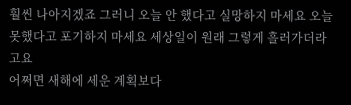훨씬 나아지겠죠 그러니 오늘 안 했다고 실망하지 마세요 오늘 못했다고 포기하지 마세요 세상일이 원래 그렇게 흘러가더라고요
어쩌면 새해에 세운 계획보다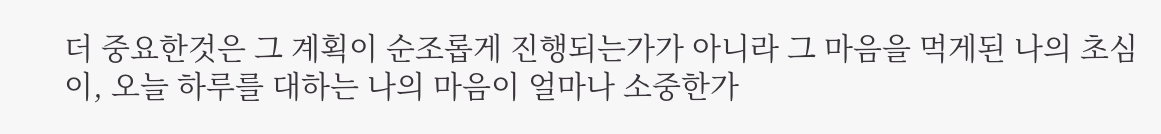더 중요한것은 그 계획이 순조롭게 진행되는가가 아니라 그 마음을 먹게된 나의 초심이, 오늘 하루를 대하는 나의 마음이 얼마나 소중한가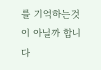를 기억하는것이 아닐까 합니다